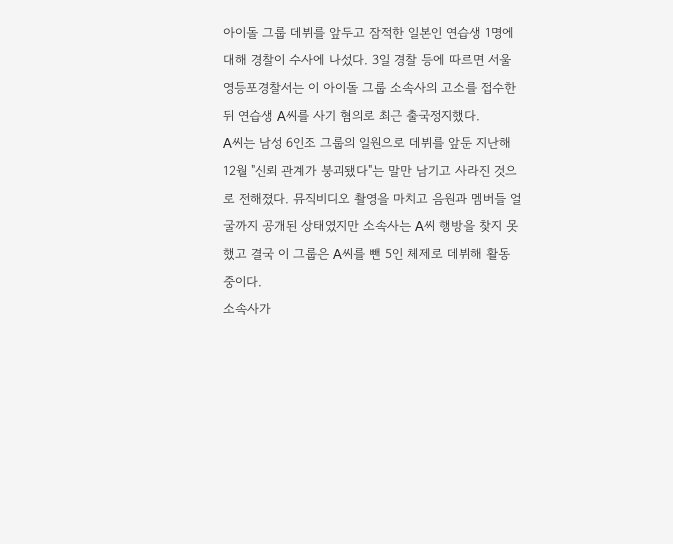아이돌 그룹 데뷔를 앞두고 잠적한 일본인 연습생 1명에 대해 경찰이 수사에 나섰다. 3일 경찰 등에 따르면 서울 영등포경찰서는 이 아이돌 그룹 소속사의 고소를 접수한 뒤 연습생 A씨를 사기 혐의로 최근 출국정지했다.
A씨는 남성 6인조 그룹의 일원으로 데뷔를 앞둔 지난해 12월 "신뢰 관계가 붕괴됐다"는 말만 남기고 사라진 것으로 전해졌다. 뮤직비디오 촬영을 마치고 음원과 멤버들 얼굴까지 공개된 상태였지만 소속사는 A씨 행방을 찾지 못했고 결국 이 그룹은 A씨를 뺀 5인 체제로 데뷔해 활동 중이다.
소속사가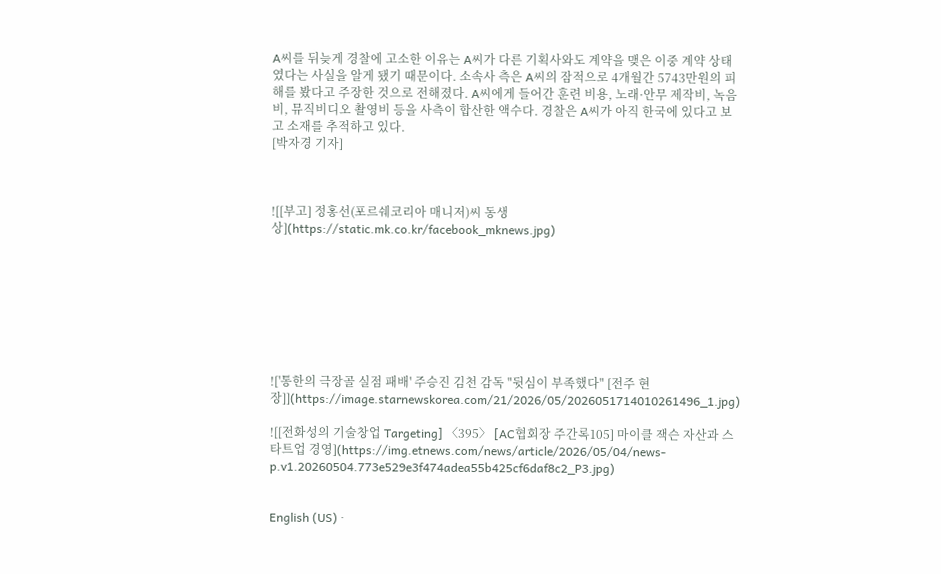A씨를 뒤늦게 경찰에 고소한 이유는 A씨가 다른 기획사와도 계약을 맺은 이중 계약 상태였다는 사실을 알게 됐기 때문이다. 소속사 측은 A씨의 잠적으로 4개월간 5743만원의 피해를 봤다고 주장한 것으로 전해졌다. A씨에게 들어간 훈련 비용, 노래·안무 제작비, 녹음비, 뮤직비디오 촬영비 등을 사측이 합산한 액수다. 경찰은 A씨가 아직 한국에 있다고 보고 소재를 추적하고 있다.
[박자경 기자]



![[부고] 정홍선(포르쉐코리아 매니저)씨 동생상](https://static.mk.co.kr/facebook_mknews.jpg)








!['통한의 극장골 실점 패배' 주승진 김천 감독 "뒷심이 부족했다" [전주 현장]](https://image.starnewskorea.com/21/2026/05/2026051714010261496_1.jpg)

![[전화성의 기술창업 Targeting] 〈395〉 [AC협회장 주간록105] 마이클 잭슨 자산과 스타트업 경영](https://img.etnews.com/news/article/2026/05/04/news-p.v1.20260504.773e529e3f474adea55b425cf6daf8c2_P3.jpg)


English (US) ·